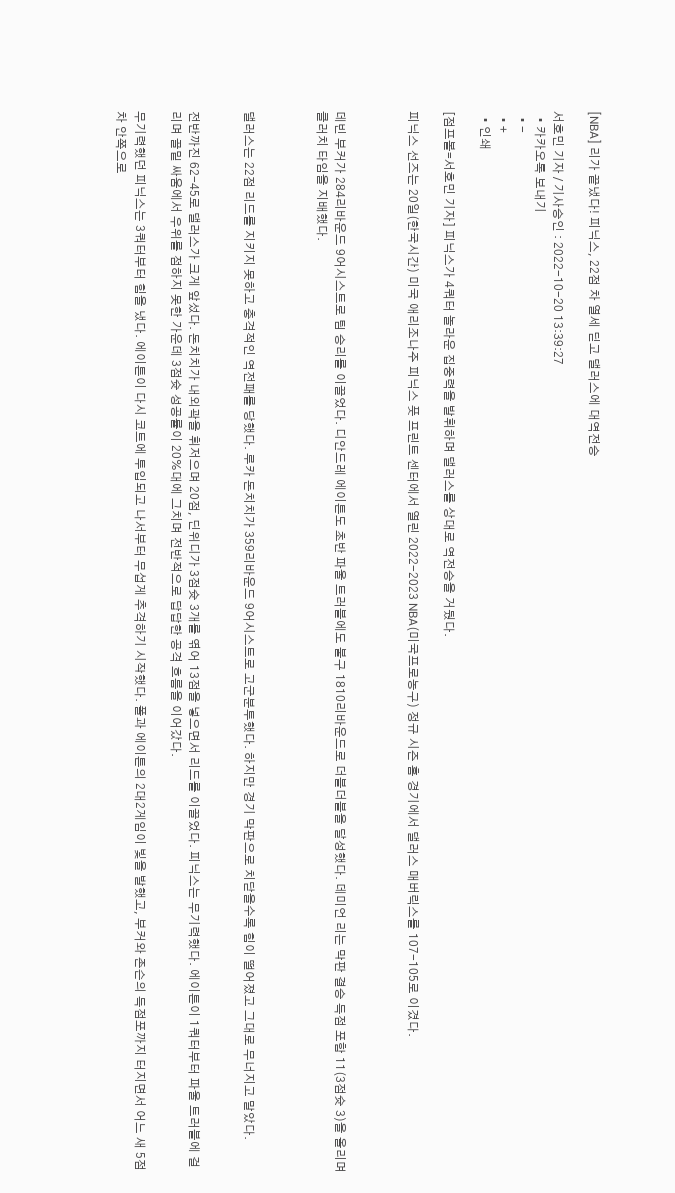[NBA] 리가 끝냈다! 피닉스, 22점 차 열세 딛고 댈러스에 대역전승

서호민 기자 / 기사승인 : 2022-10-20 13:39:27
  • 카카오톡 보내기
  • -
  • +
  • 인쇄

[점프볼=서호민 기자] 피닉스가 4쿼터 놀라운 집중력을 발휘하며 댈러스를 상대로 역전승을 거뒀다.

피닉스 선즈는 20일(한국시간) 미국 애리조나주 피닉스 풋 프린트 센터에서 열린 2022-2023 NBA(미국프로농구) 정규 시즌 홈 경기에서 댈러스 매버릭스를 107-105로 이겼다.



데빈 부커가 284리바운드 9어시스트로 팀 승리를 이끌었다. 디안드레 에이튼도 초반 파울 트러블에도 불구 1810리바운드로 더블더블을 달성했다. 데미언 리는 막판 결승 득점 포함 11(3점슛 3)을 올리며 클러치 타임을 지배했다.



댈러스는 22점 리드를 지키지 못하고 충격적인 역전패를 당했다. 루카 돈치치가 359리바운드 9어시스트로 고군분투했다. 하지만 경기 막판으로 치닫을수록 힘이 떨어졌고 그대로 무너지고 말았다.


전반까진 62-45로 댈러스가 크게 앞섰다. 돈치치가 내외곽을 휘저으며 20점, 딘위디가 3점슛 3개를 엮어 13점을 넣으면서 리드를 이끌었다. 피닉스는 무기력했다. 에이튼이 1쿼터부터 파울 트러블에 걸리며 골밑 싸움에서 우위를 점하지 못한 가운데 3점슛 성공률이 20%대에 그치며 전반적으로 답답한 공격 흐름을 이어갔다.

무기력했던 피닉스는 3쿼터부터 힘을 냈다. 에이튼이 다시 코트에 투입되고 나서부터 무섭게 추격하기 시작했다. 폴과 에이튼의 2대2게임이 빛을 발했고, 부커와 존슨의 득점포까지 터지면서 어느 새 5점 차 안쪽으로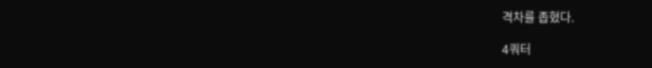격차를 좁혔다.

4쿼터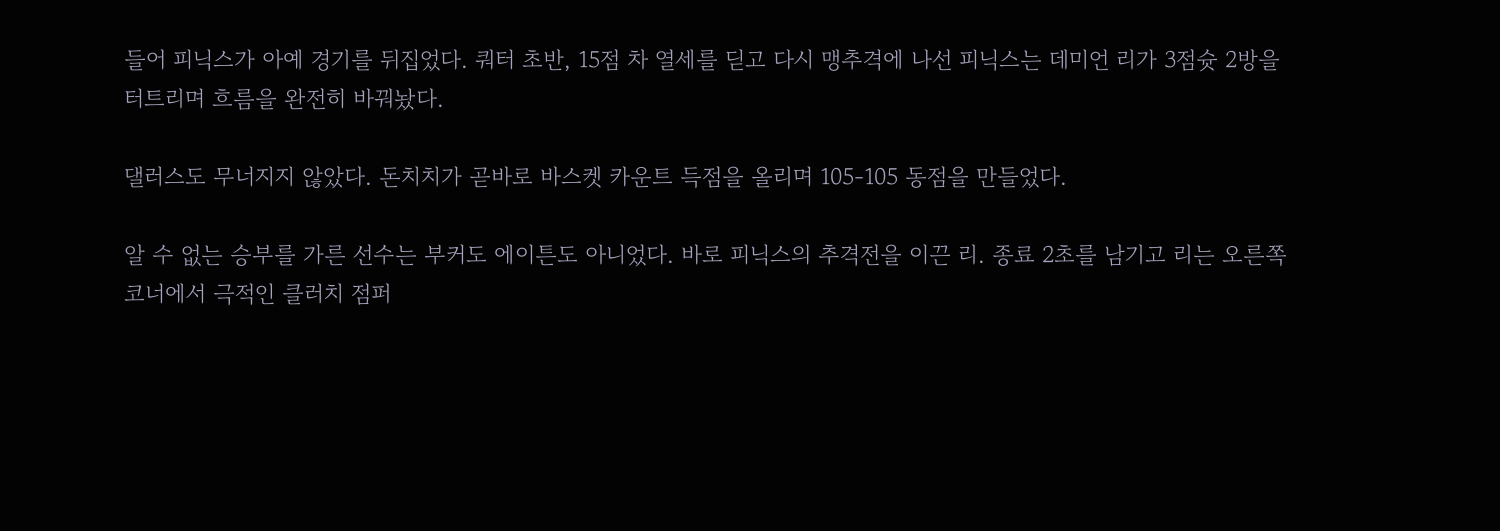들어 피닉스가 아예 경기를 뒤집었다. 쿼터 초반, 15점 차 열세를 딛고 다시 맹추격에 나선 피닉스는 데미언 리가 3점슛 2방을 터트리며 흐름을 완전히 바꿔놨다.

댈러스도 무너지지 않았다. 돈치치가 곧바로 바스켓 카운트 득점을 올리며 105-105 동점을 만들었다.

알 수 없는 승부를 가른 선수는 부커도 에이튼도 아니었다. 바로 피닉스의 추격전을 이끈 리. 종료 2초를 남기고 리는 오른쪽 코너에서 극적인 클러치 점퍼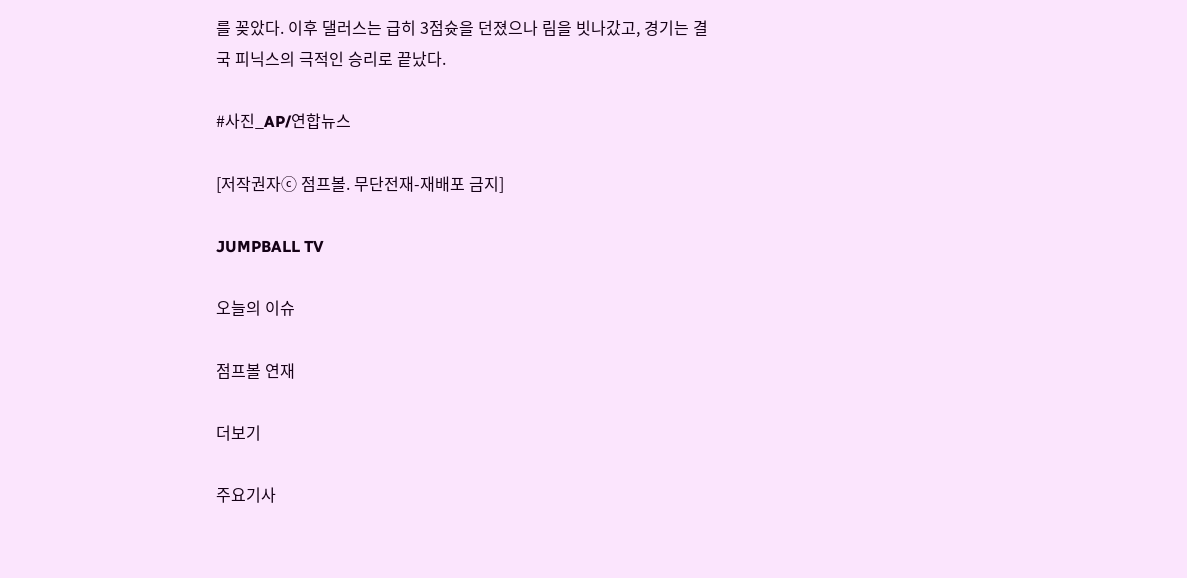를 꽂았다. 이후 댈러스는 급히 3점슛을 던졌으나 림을 빗나갔고, 경기는 결국 피닉스의 극적인 승리로 끝났다.

#사진_AP/연합뉴스

[저작권자ⓒ 점프볼. 무단전재-재배포 금지]

JUMPBALL TV

오늘의 이슈

점프볼 연재

더보기

주요기사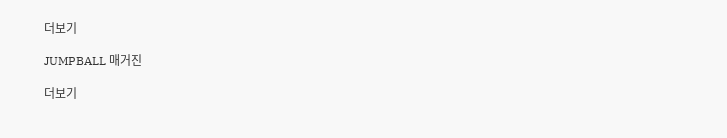더보기

JUMPBALL 매거진

더보기